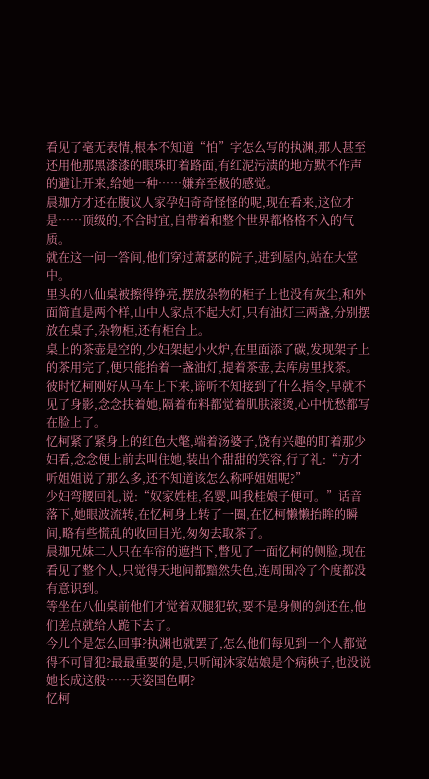看见了毫无表情,根本不知道“怕”字怎么写的执渊,那人甚至还用他那黑漆漆的眼珠盯着路面,有红泥污渍的地方默不作声的避让开来,给她一种……嫌弃至极的感觉。
晨珈方才还在腹议人家孕妇奇奇怪怪的呢,现在看来,这位才是……顶级的,不合时宜,自带着和整个世界都格格不入的气质。
就在这一问一答间,他们穿过萧瑟的院子,进到屋内,站在大堂中。
里头的八仙桌被擦得铮亮,摆放杂物的柜子上也没有灰尘,和外面简直是两个样,山中人家点不起大灯,只有油灯三两盏,分别摆放在桌子,杂物柜,还有柜台上。
桌上的茶壶是空的,少妇架起小火炉,在里面添了碳,发现架子上的茶用完了,便只能抬着一盏油灯,提着茶壶,去库房里找茶。
彼时忆柯刚好从马车上下来,谛听不知接到了什么指令,早就不见了身影,念念扶着她,隔着布料都觉着肌肤滚烫,心中忧愁都写在脸上了。
忆柯紧了紧身上的红色大氅,端着汤婆子,饶有兴趣的盯着那少妇看,念念便上前去叫住她,装出个甜甜的笑容,行了礼:“方才听姐姐说了那么多,还不知道该怎么称呼姐姐呢?”
少妇弯腰回礼,说:“奴家姓桂,名婴,叫我桂娘子便可。”话音落下,她眼波流转,在忆柯身上转了一圈,在忆柯懒懒抬眸的瞬间,略有些慌乱的收回目光,匆匆去取茶了。
晨珈兄妹二人只在车帘的遮挡下,瞥见了一面忆柯的侧脸,现在看见了整个人,只觉得天地间都黯然失色,连周围冷了个度都没有意识到。
等坐在八仙桌前他们才觉着双腿犯软,要不是身侧的剑还在,他们差点就给人跪下去了。
今儿个是怎么回事?执渊也就罢了,怎么他们每见到一个人都觉得不可冒犯?最最重要的是,只听闻沐家姑娘是个病秧子,也没说她长成这般……天姿国色啊?
忆柯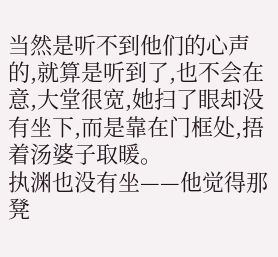当然是听不到他们的心声的,就算是听到了,也不会在意,大堂很宽,她扫了眼却没有坐下,而是靠在门框处,捂着汤婆子取暖。
执渊也没有坐——他觉得那凳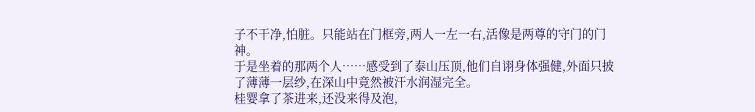子不干净,怕脏。只能站在门框旁,两人一左一右,活像是两尊的守门的门神。
于是坐着的那两个人……感受到了泰山压顶,他们自诩身体强健,外面只披了薄薄一层纱,在深山中竟然被汗水润湿完全。
桂婴拿了茶进来,还没来得及泡,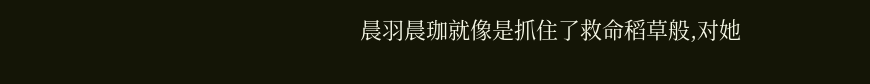晨羽晨珈就像是抓住了救命稻草般,对她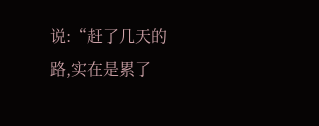说:“赶了几天的路,实在是累了